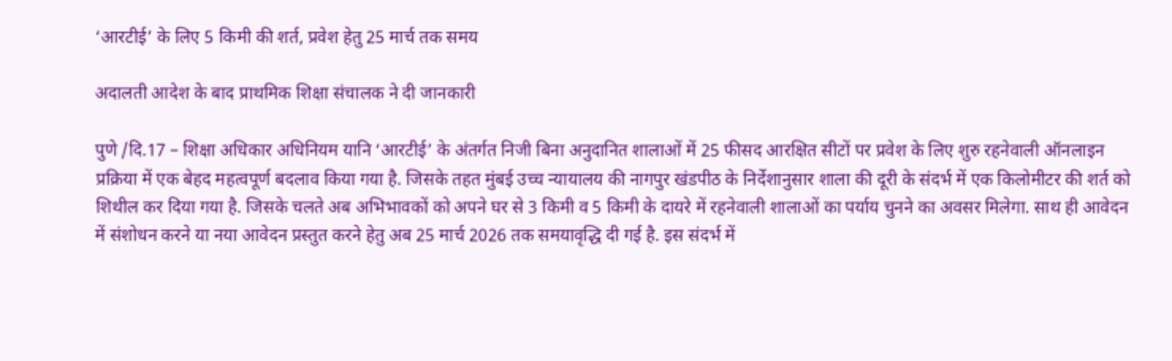‘आरटीई’ के लिए 5 किमी की शर्त, प्रवेश हेतु 25 मार्च तक समय

अदालती आदेश के बाद प्राथमिक शिक्षा संचालक ने दी जानकारी

पुणे /दि.17 – शिक्षा अधिकार अधिनियम यानि ‘आरटीई’ के अंतर्गत निजी बिना अनुदानित शालाओं में 25 फीसद आरक्षित सीटों पर प्रवेश के लिए शुरु रहनेवाली ऑनलाइन प्रक्रिया में एक बेहद महत्वपूर्ण बदलाव किया गया है. जिसके तहत मुंबई उच्च न्यायालय की नागपुर खंडपीठ के निर्देशानुसार शाला की दूरी के संदर्भ में एक किलोमीटर की शर्त को शिथील कर दिया गया है. जिसके चलते अब अभिभावकों को अपने घर से 3 किमी व 5 किमी के दायरे में रहनेवाली शालाओं का पर्याय चुनने का अवसर मिलेगा. साथ ही आवेदन में संशोधन करने या नया आवेदन प्रस्तुत करने हेतु अब 25 मार्च 2026 तक समयावृद्धि दी गई है. इस संदर्भ में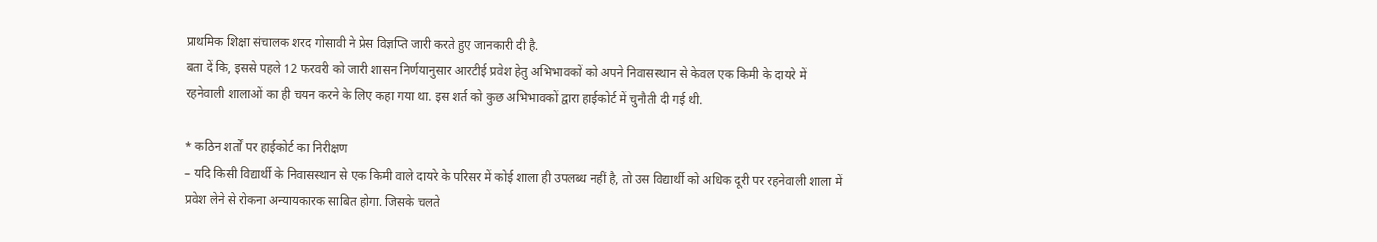प्राथमिक शिक्षा संचालक शरद गोसावी ने प्रेस विज्ञप्ति जारी करते हुए जानकारी दी है.
बता दें कि, इससे पहले 12 फरवरी को जारी शासन निर्णयानुसार आरटीई प्रवेश हेतु अभिभावकों को अपने निवासस्थान से केवल एक किमी के दायरे में रहनेवाली शालाओं का ही चयन करने के लिए कहा गया था. इस शर्त को कुछ अभिभावकों द्वारा हाईकोर्ट में चुनौती दी गई थी.

* कठिन शर्तों पर हाईकोर्ट का निरीक्षण
– यदि किसी विद्यार्थी के निवासस्थान से एक किमी वाले दायरे के परिसर में कोई शाला ही उपलब्ध नहीं है, तो उस विद्यार्थी को अधिक दूरी पर रहनेवाली शाला में प्रवेश लेने से रोकना अन्यायकारक साबित होगा. जिसके चलते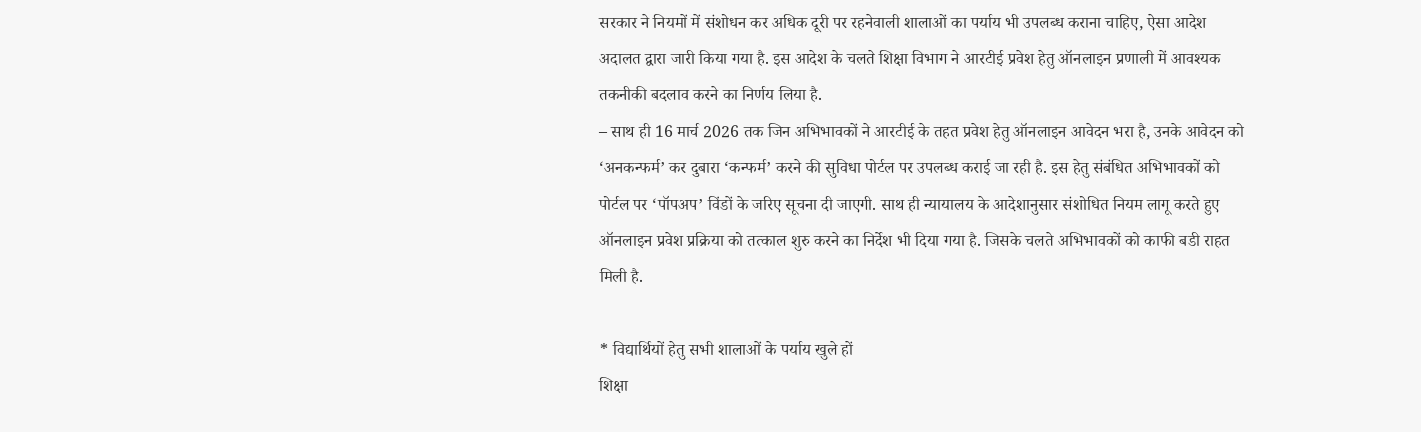सरकार ने नियमों में संशोधन कर अधिक दूरी पर रहनेवाली शालाओं का पर्याय भी उपलब्ध कराना चाहिए, ऐसा आदेश अदालत द्वारा जारी किया गया है. इस आदेश के चलते शिक्षा विभाग ने आरटीई प्रवेश हेतु ऑनलाइन प्रणाली में आवश्यक तकनीकी बदलाव करने का निर्णय लिया है.
– साथ ही 16 मार्च 2026 तक जिन अभिभावकों ने आरटीई के तहत प्रवेश हेतु ऑनलाइन आवेदन भरा है, उनके आवेदन को ‘अनकन्फर्म’ कर दुबारा ‘कन्फर्म’ करने की सुविधा पोर्टल पर उपलब्ध कराई जा रही है. इस हेतु संबंधित अभिभावकों को पोर्टल पर ‘पॉपअप’ विंडों के जरिए सूचना दी जाएगी. साथ ही न्यायालय के आदेशानुसार संशोधित नियम लागू करते हुए ऑनलाइन प्रवेश प्रक्रिया को तत्काल शुरु करने का निर्देश भी दिया गया है. जिसके चलते अभिभावकों को काफी बडी राहत मिली है.

* विद्यार्थियों हेतु सभी शालाओं के पर्याय खुले हों
शिक्षा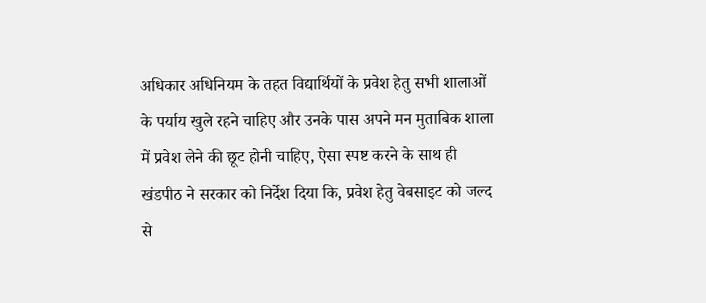अधिकार अधिनियम के तहत विद्यार्थियों के प्रवेश हेतु सभी शालाओं के पर्याय खुले रहने चाहिए और उनके पास अपने मन मुताबिक शाला में प्रवेश लेने की छूट होनी चाहिए, ऐसा स्पष्ट करने के साथ ही खंडपीठ ने सरकार को निर्देश दिया कि, प्रवेश हेतु वेबसाइट को जल्द से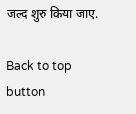जल्द शुरु किया जाए.

Back to top button